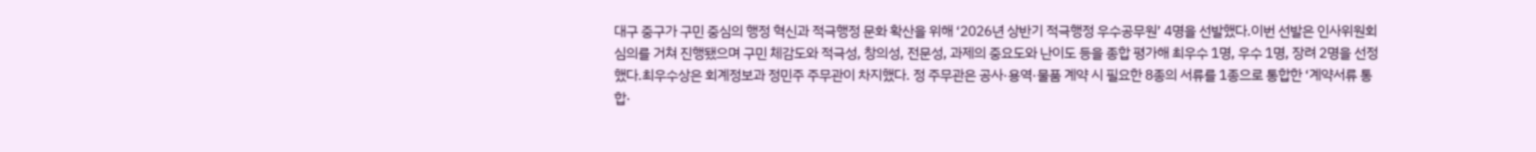대구 중구가 구민 중심의 행정 혁신과 적극행정 문화 확산을 위해 ‘2026년 상반기 적극행정 우수공무원’ 4명을 선발했다.이번 선발은 인사위원회 심의를 거쳐 진행됐으며 구민 체감도와 적극성, 창의성, 전문성, 과제의 중요도와 난이도 등을 종합 평가해 최우수 1명, 우수 1명, 장려 2명을 선정했다.최우수상은 회계정보과 정민주 주무관이 차지했다. 정 주무관은 공사·용역·물품 계약 시 필요한 8종의 서류를 1종으로 통합한 ‘계약서류 통합·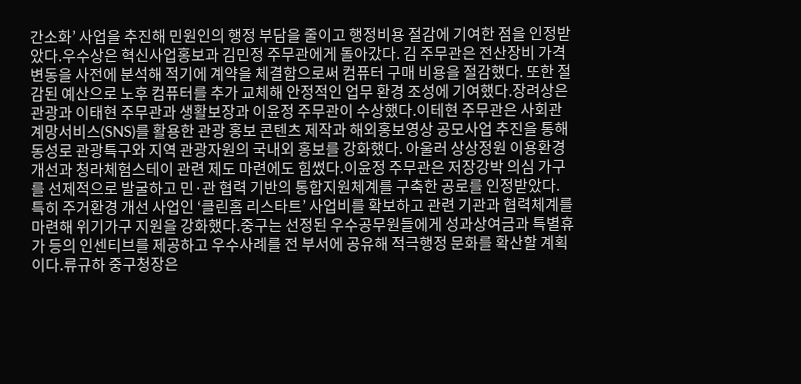간소화’ 사업을 추진해 민원인의 행정 부담을 줄이고 행정비용 절감에 기여한 점을 인정받았다.우수상은 혁신사업홍보과 김민정 주무관에게 돌아갔다. 김 주무관은 전산장비 가격 변동을 사전에 분석해 적기에 계약을 체결함으로써 컴퓨터 구매 비용을 절감했다. 또한 절감된 예산으로 노후 컴퓨터를 추가 교체해 안정적인 업무 환경 조성에 기여했다.장려상은 관광과 이태현 주무관과 생활보장과 이윤정 주무관이 수상했다.이테현 주무관은 사회관계망서비스(SNS)를 활용한 관광 홍보 콘텐츠 제작과 해외홍보영상 공모사업 추진을 통해 동성로 관광특구와 지역 관광자원의 국내외 홍보를 강화했다. 아울러 상상정원 이용환경 개선과 청라체험스테이 관련 제도 마련에도 힘썼다.이윤정 주무관은 저장강박 의심 가구를 선제적으로 발굴하고 민·관 협력 기반의 통합지원체계를 구축한 공로를 인정받았다. 특히 주거환경 개선 사업인 ‘클린홈 리스타트’ 사업비를 확보하고 관련 기관과 협력체계를 마련해 위기가구 지원을 강화했다.중구는 선정된 우수공무원들에게 성과상여금과 특별휴가 등의 인센티브를 제공하고 우수사례를 전 부서에 공유해 적극행정 문화를 확산할 계획이다.류규하 중구청장은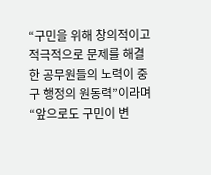“구민을 위해 창의적이고 적극적으로 문제를 해결한 공무원들의 노력이 중구 행정의 원동력”이라며 “앞으로도 구민이 변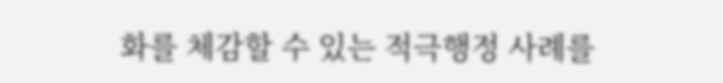화를 체감할 수 있는 적극행정 사례를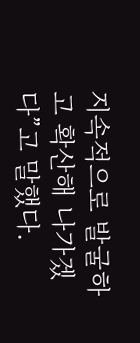지속적으로 발굴하고 확산해 나가겠다”고 말했다.